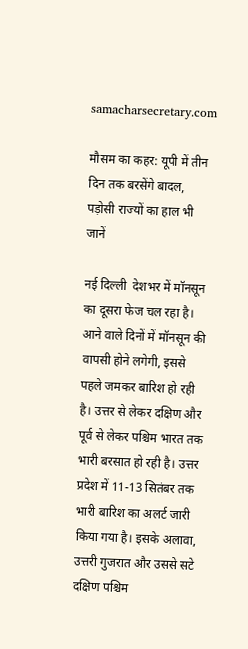samacharsecretary.com

मौसम का कहर: यूपी में तीन दिन तक बरसेंगे बादल, पड़ोसी राज्यों का हाल भी जानें

नई दिल्ली  देशभर में मॉनसून का दूसरा फेज चल रहा है। आने वाले दिनों में मॉनसून की वापसी होने लगेगी, इससे पहले जमकर बारिश हो रही है। उत्तर से लेकर दक्षिण और पूर्व से लेकर पश्चिम भारत तक भारी बरसात हो रही है। उत्तर प्रदेश में 11-13 सितंबर तक भारी बारिश का अलर्ट जारी किया गया है। इसके अलावा, उत्तरी गुजरात और उससे सटे दक्षिण पश्चिम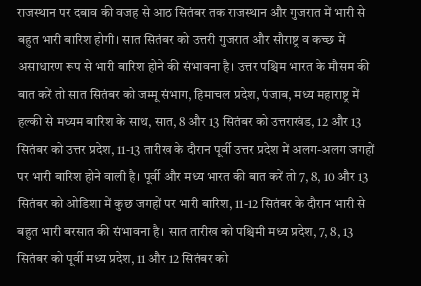राजस्थान पर दबाव की वजह से आठ सितंबर तक राजस्थान और गुजरात में भारी से बहुत भारी बारिश होगी। सात सितंबर को उत्तरी गुजरात और सौराष्ट्र व कच्छ में असाधारण रूप से भारी बारिश होने की संभावना है। उत्तर पश्चिम भारत के मौसम की बात करें तो सात सितंबर को जम्मू संभाग, हिमाचल प्रदेश, पंजाब, मध्य महाराष्ट्र में हल्की से मध्यम बारिश के साथ, सात, 8 और 13 सितंबर को उत्तराखंड, 12 और 13 सितंबर को उत्तर प्रदेश, 11-13 तारीख के दौरान पूर्वी उत्तर प्रदेश में अलग-अलग जगहों पर भारी बारिश होने वाली है। पूर्वी और मध्य भारत की बात करें तो 7, 8, 10 और 13 सितंबर को ओडिशा में कुछ जगहों पर भारी बारिश, 11-12 सितंबर के दौरान भारी से बहुत भारी बरसात की संभावना है। सात तारीख को पश्चिमी मध्य प्रदेश, 7, 8, 13 सितंबर को पूर्वी मध्य प्रदेश, 11 और 12 सितंबर को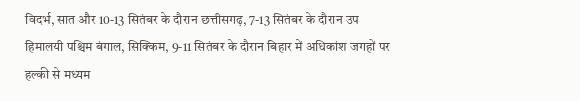विदर्भ, सात और 10-13 सितंबर के दौरान छत्तीसगढ़, 7-13 सितंबर के दौरान उप हिमालयी पश्चिम बंगाल, सिक्किम, 9-11 सितंबर के दौरान बिहार में अधिकांश जगहों पर हल्की से मध्यम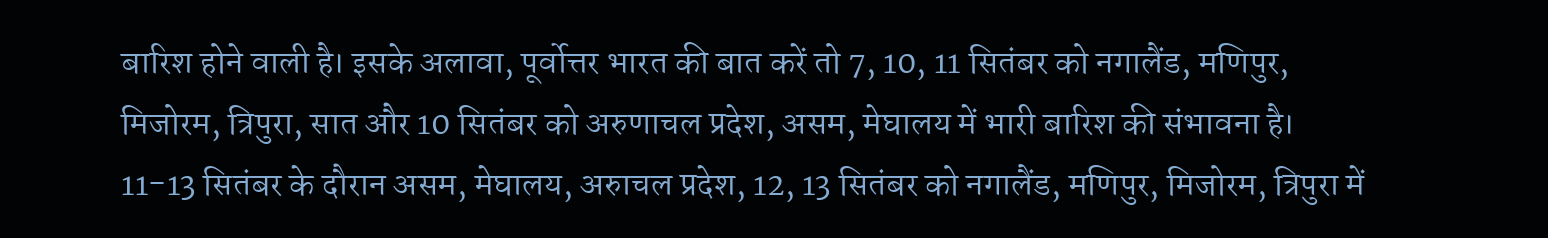बारिश होने वाली है। इसके अलावा, पूर्वोत्तर भारत की बात करें तो 7, 10, 11 सितंबर को नगालैंड, मणिपुर, मिजोरम, त्रिपुरा, सात और 10 सितंबर को अरुणाचल प्रदेश, असम, मेघालय में भारी बारिश की संभावना है। 11-13 सितंबर के दौरान असम, मेघालय, अरुाचल प्रदेश, 12, 13 सितंबर को नगालैंड, मणिपुर, मिजोरम, त्रिपुरा में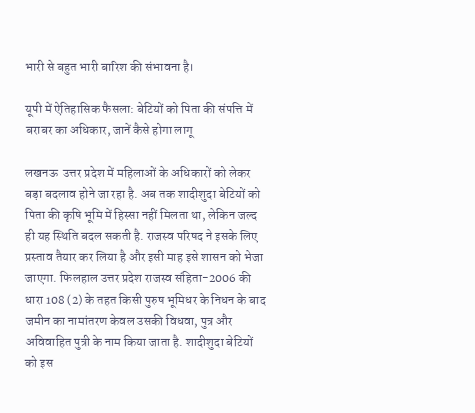भारी से बहुत भारी बारिश की संभावना है।

यूपी में ऐतिहासिक फैसला: बेटियों को पिता की संपत्ति में बराबर का अधिकार, जानें कैसे होगा लागू

लखनऊ  उत्तर प्रदेश में महिलाओं के अधिकारों को लेकर बड़ा बदलाव होने जा रहा है. अब तक शादीशुदा बेटियों को पिता की कृषि भूमि में हिस्सा नहीं मिलता था, लेकिन जल्द ही यह स्थिति बदल सकती है. राजस्व परिषद ने इसके लिए प्रस्ताव तैयार कर लिया है और इसी माह इसे शासन को भेजा जाएगा. फिलहाल उत्तर प्रदेश राजस्व संहिता-2006 की धारा 108 (2) के तहत किसी पुरुष भूमिधर के निधन के बाद जमीन का नामांतरण केवल उसकी विधवा, पुत्र और अविवाहित पुत्री के नाम किया जाता है. शादीशुदा बेटियों को इस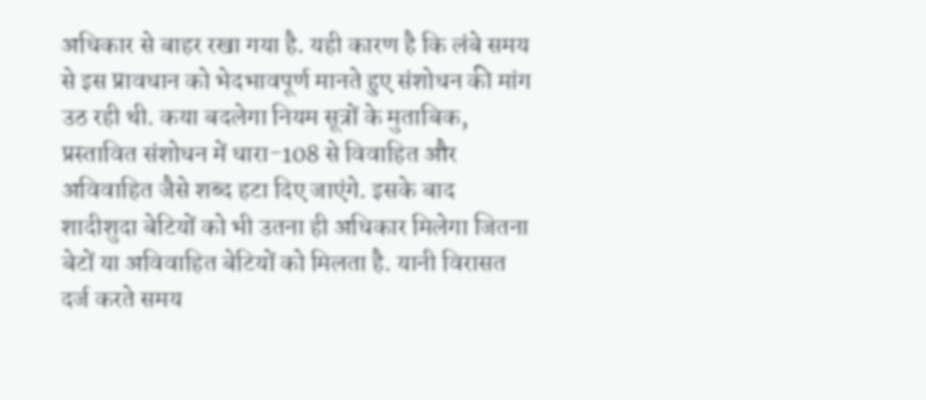अधिकार से बाहर रखा गया है. यही कारण है कि लंबे समय से इस प्रावधान को भेदभावपूर्ण मानते हुए संशोधन की मांग उठ रही थी. कया बदलेगा नियम सूत्रों के मुताबिक, प्रस्तावित संशोधन में धारा-108 से विवाहित और अविवाहित जैसे शब्द हटा दिए जाएंगे. इसके बाद शादीशुदा बेटियों को भी उतना ही अधिकार मिलेगा जितना बेटों या अविवाहित बेटियों को मिलता है. यानी विरासत दर्ज करते समय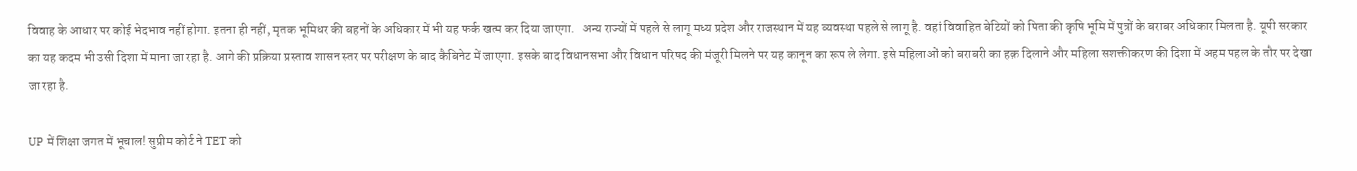विवाह के आधार पर कोई भेदभाव नहीं होगा. इतना ही नहीं, मृतक भूमिधर की बहनों के अधिकार में भी यह फर्क खत्म कर दिया जाएगा.   अन्य राज्यों में पहले से लागू मध्य प्रदेश और राजस्थान में यह व्यवस्था पहले से लागू है. वहां विवाहित बेटियों को पिता की कृषि भूमि में पुत्रों के बराबर अधिकार मिलता है. यूपी सरकार का यह कदम भी उसी दिशा में माना जा रहा है. आगे की प्रक्रिया प्रस्ताव शासन स्तर पर परीक्षण के बाद कैबिनेट में जाएगा. इसके बाद विधानसभा और विधान परिषद की मंजूरी मिलने पर यह कानून का रूप ले लेगा. इसे महिलाओं को बराबरी का हक़ दिलाने और महिला सशक्तीकरण की दिशा में अहम पहल के तौर पर देखा जा रहा है.

UP में शिक्षा जगत में भूचाल! सुप्रीम कोर्ट ने TET को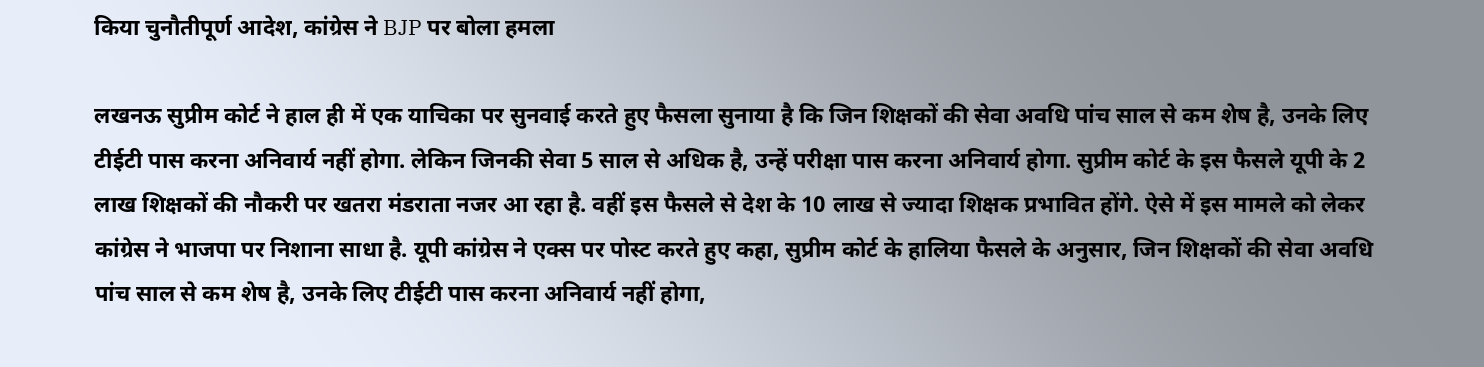किया चुनौतीपूर्ण आदेश, कांग्रेस ने BJP पर बोला हमला

लखनऊ सुप्रीम कोर्ट ने हाल ही में एक याचिका पर सुनवाई करते हुए फैसला सुनाया है कि जिन शिक्षकों की सेवा अवधि पांच साल से कम शेष है, उनके लिए टीईटी पास करना अनिवार्य नहीं होगा. लेकिन जिनकी सेवा 5 साल से अधिक है, उन्हें परीक्षा पास करना अनिवार्य होगा. सुप्रीम कोर्ट के इस फैसले यूपी के 2 लाख शिक्षकों की नौकरी पर खतरा मंडराता नजर आ रहा है. वहीं इस फैसले से देश के 10 लाख से ज्यादा शिक्षक प्रभावित होंगे. ऐसे में इस मामले को लेकर कांग्रेस ने भाजपा पर निशाना साधा है. यूपी कांग्रेस ने एक्स पर पोस्ट करते हुए कहा, सुप्रीम कोर्ट के हालिया फैसले के अनुसार, जिन शिक्षकों की सेवा अवधि पांच साल से कम शेष है, उनके लिए टीईटी पास करना अनिवार्य नहीं होगा,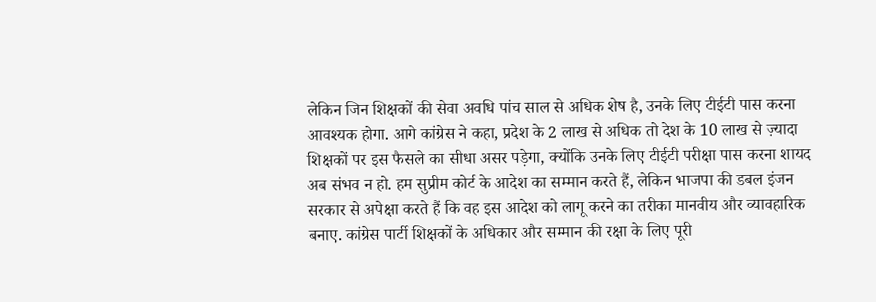लेकिन जिन शिक्षकों की सेवा अवधि पांच साल से अधिक शेष है, उनके लिए टीईटी पास करना आवश्यक होगा. आगे कांग्रेस ने कहा, प्रदेश के 2 लाख से अधिक तो देश के 10 लाख से ज़्यादा शिक्षकों पर इस फैसले का सीधा असर पड़ेगा, क्योंकि उनके लिए टीईटी परीक्षा पास करना शायद अब संभव न हो. हम सुप्रीम कोर्ट के आदेश का सम्मान करते हैं, लेकिन भाजपा की डबल इंजन सरकार से अपेक्षा करते हैं कि वह इस आदेश को लागू करने का तरीका मानवीय और व्यावहारिक बनाए. कांग्रेस पार्टी शिक्षकों के अधिकार और सम्मान की रक्षा के लिए पूरी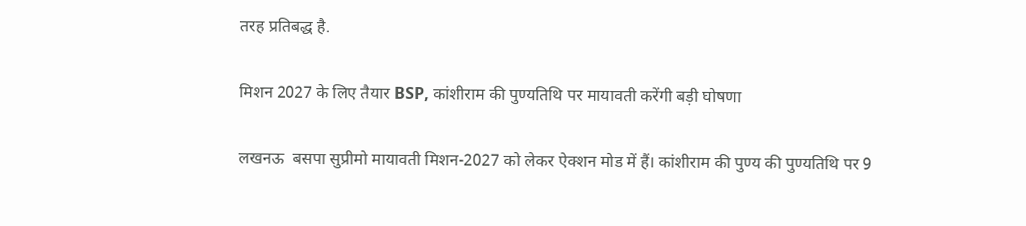तरह प्रतिबद्ध है.

मिशन 2027 के लिए तैयार BSP, कांशीराम की पुण्यतिथि पर मायावती करेंगी बड़ी घोषणा

लखनऊ  बसपा सुप्रीमो मायावती मिशन-2027 को लेकर ऐक्शन मोड में हैं। कांशीराम की पुण्य की पुण्यतिथि पर 9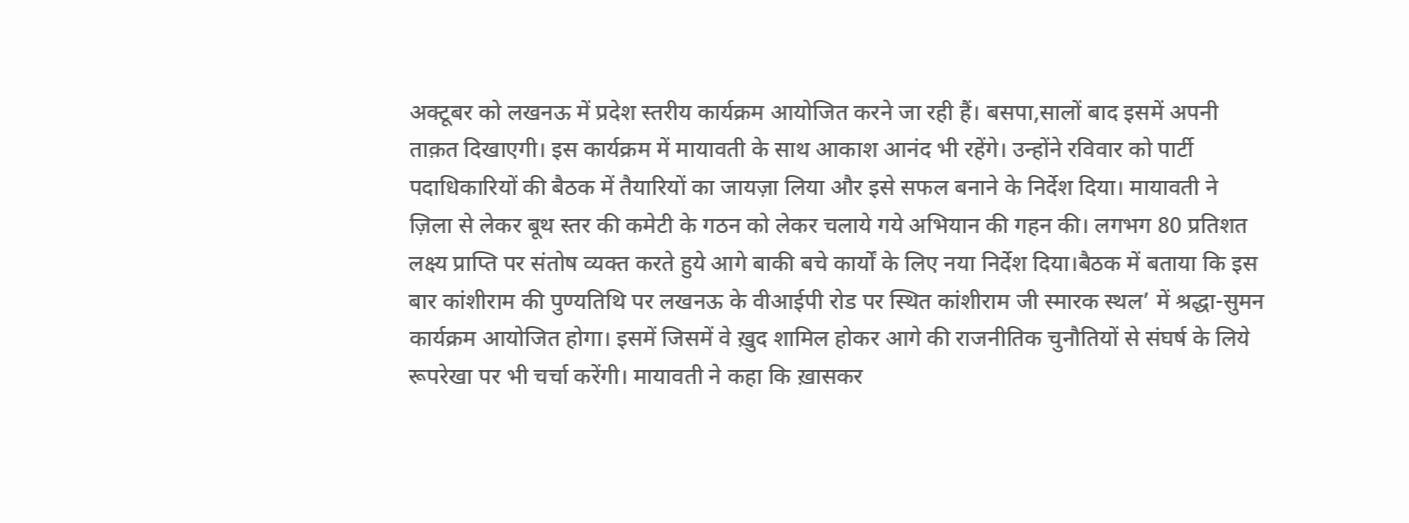अक्टूबर को लखनऊ में प्रदेश स्तरीय कार्यक्रम आयोजित करने जा रही हैं। बसपा,सालों बाद इसमें अपनी ताक़त दिखाएगी। इस कार्यक्रम में मायावती के साथ आकाश आनंद भी रहेंगे। उन्होंने रविवार को पार्टी पदाधिकारियों की बैठक में तैयारियों का जायज़ा लिया और इसे सफल बनाने के निर्देश दिया। मायावती ने ज़िला से लेकर बूथ स्तर की कमेटी के गठन को लेकर चलाये गये अभियान की गहन की। लगभग 80 प्रतिशत लक्ष्य प्राप्ति पर संतोष व्यक्त करते हुये आगे बाकी बचे कार्यों के लिए नया निर्देश दिया।बैठक में बताया कि इस बार कांशीराम की पुण्यतिथि पर लखनऊ के वीआईपी रोड पर स्थित कांशीराम जी स्मारक स्थल’ में श्रद्धा-सुमन कार्यक्रम आयोजित होगा। इसमें जिसमें वे ख़ुद शामिल होकर आगे की राजनीतिक चुनौतियों से संघर्ष के लिये रूपरेखा पर भी चर्चा करेंगी। मायावती ने कहा कि ख़ासकर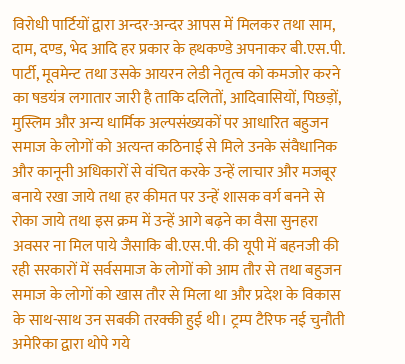विरोधी पार्टियों द्वारा अन्दर-अन्दर आपस में मिलकर तथा साम, दाम, दण्ड, भेद आदि हर प्रकार के हथकण्डे अपनाकर बी.एस.पी. पार्टी, मूवमेन्ट तथा उसके आयरन लेडी नेतृत्व को कमजोर करने का षडयंत्र लगातार जारी है ताकि दलितों, आदिवासियों, पिछड़ों, मुस्लिम और अन्य धार्मिक अल्पसंख्यकों पर आधारित बहुजन समाज के लोगों को अत्यन्त कठिनाई से मिले उनके संवैधानिक और कानूनी अधिकारों से वंचित करके उन्हें लाचार और मजबूर बनाये रखा जाये तथा हर कीमत पर उन्हें शासक वर्ग बनने से रोका जाये तथा इस क्रम में उन्हें आगे बढ़ने का वैसा सुनहरा अवसर ना मिल पाये जैसाकि बी.एस.पी. की यूपी में बहनजी की रही सरकारों में सर्वसमाज के लोगों को आम तौर से तथा बहुजन समाज के लोगों को खास तौर से मिला था और प्रदेश के विकास के साथ-साथ उन सबकी तरक्की हुई थी। ट्रम्प टैरिफ नई चुनौती अमेरिका द्वारा थोपे गये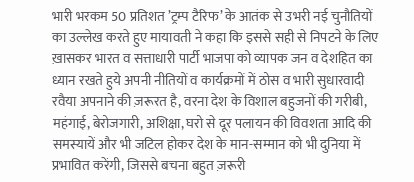भारी भरकम 50 प्रतिशत ’ट्रम्प टैरिफ’ के आतंक से उभरी नई चुनौतियों का उल्लेख करते हुए मायावती ने कहा कि इससे सही से निपटने के लिए ख़ासकर भारत व सत्ताधारी पार्टी भाजपा को व्यापक जन व देशहित का ध्यान रखते हुये अपनी नीतियों व कार्यक्रमों में ठोस व भारी सुधारवादी रवैया अपनाने की ज़रूरत है, वरना देश के विशाल बहुजनों की गरीबी, महंगाई, बेरोजगारी, अशिक्षा, घरो से दूर पलायन की विवशता आदि की समस्यायें और भी जटिल होकर देश के मान-सम्मान को भी दुनिया में प्रभावित करेंगी, जिससे बचना बहुत ज़रूरी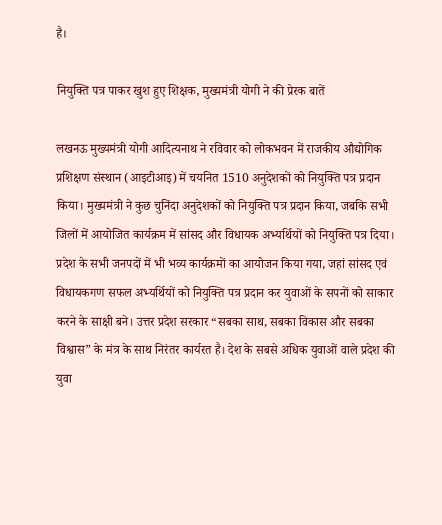है।

नियुक्ति पत्र पाकर खुश हुए शिक्षक, मुख्यमंत्री योगी ने की प्रेरक बातें

लखनऊ मुख्यमंत्री योगी आदित्यनाथ ने रविवार को लोकभवन में राजकीय औद्योगिक प्रशिक्षण संस्थान (आइटीआइ) में चयनित 1510 अनुदेशकों को नियुक्ति पत्र प्रदान किया। मुख्यमंत्री ने कुछ चुनिंदा अनुदेशकों को नियुक्ति पत्र प्रदान किया, जबकि सभी जिलों में आयोजित कार्यक्रम में सांसद और विधायक अभ्यर्थियों को नियुक्ति पत्र दिया। प्रदेश के सभी जनपदों में भी भव्य कार्यक्रमों का आयोजन किया गया, जहां सांसद एवं विधायकगण सफल अभ्यर्थियों को नियुक्ति पत्र प्रदान कर युवाओं के सपनों को साकार करने के साक्षी बने। उत्तर प्रदेश सरकार “सबका साथ, सबका विकास और सबका विश्वास” के मंत्र के साथ निरंतर कार्यरत है। देश के सबसे अधिक युवाओं वाले प्रदेश की युवा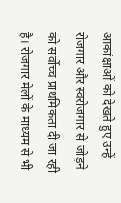आकांक्षाओं को देखते हुए उन्हें रोजगार और स्वरोजगार से जोड़ने को सर्वोच्च प्राथमिकता दी जा रही है। रोजगार मेलों के माध्यम से भी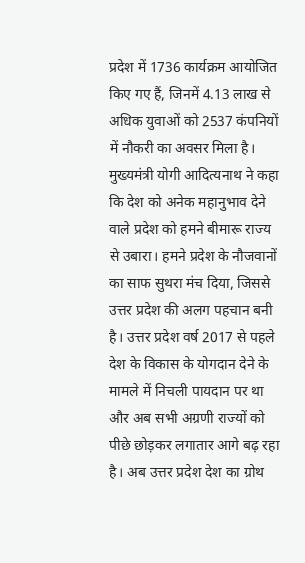प्रदेश में 1736 कार्यक्रम आयोजित किए गए हैं, जिनमें 4.13 लाख से अधिक युवाओं को 2537 कंपनियों में नौकरी का अवसर मिला है।   मुख्यमंत्री योगी आदित्यनाथ ने कहा कि देश को अनेक महानुभाव देने वाले प्रदेश को हमने बीमारू राज्य से ‍उबारा। हमने प्रदेश के नौजवानों का साफ सुथरा मंच दिया, जिससे उत्तर प्रदेश की अलग पहचान बनी है। उत्तर प्रदेश वर्ष 2017 से पहले देश के विकास के योगदान देने के मामले में निचली पायदान पर था और अब सभी अग्रणी राज्यों को पीछे छोड़कर लगातार आगे बढ़ रहा है। अब ‍उत्तर प्रदेश देश का ग्रोथ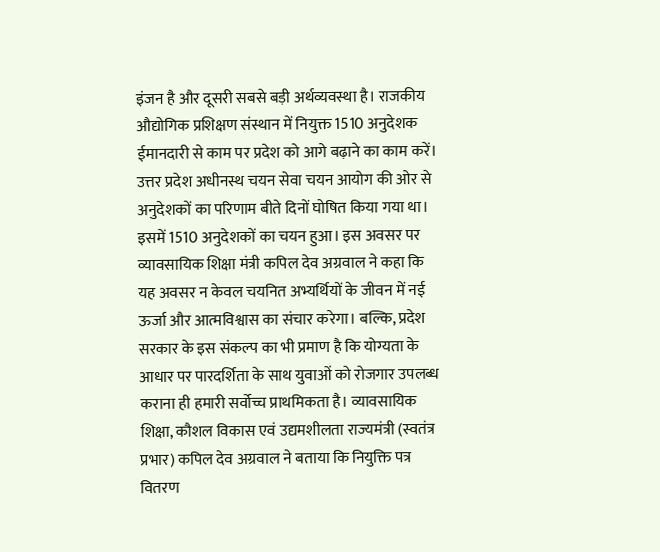इंजन है और दूसरी सबसे बड़ी अर्थव्यवस्था है। राजकीय औद्योगिक प्रशिक्षण संस्थान में नियुक्त 1510 अनुदेशक ईमानदारी से काम पर प्रदेश को आगे बढ़ाने का काम करें। उत्तर प्रदेश अधीनस्थ चयन सेवा चयन आयोग की ओर से अनुदेशकों का परिणाम बीते दिनों घोषित किया गया था। इसमें 1510 अनुदेशकों का चयन हुआ। इस अवसर पर व्यावसायिक शिक्षा मंत्री कपिल देव अग्रवाल ने कहा कि यह अवसर न केवल चयनित अभ्यर्थियों के जीवन में नई ऊर्जा और आत्मविश्वास का संचार करेगा। बल्कि, प्रदेश सरकार के इस संकल्प का भी प्रमाण है कि योग्यता के आधार पर पारदर्शिता के साथ युवाओं को रोजगार उपलब्ध कराना ही हमारी सर्वोच्च प्राथमिकता है। व्यावसायिक शिक्षा, कौशल विकास एवं उद्यमशीलता राज्यमंत्री (स्वतंत्र प्रभार) कपिल देव अग्रवाल ने बताया कि नियुक्ति पत्र वितरण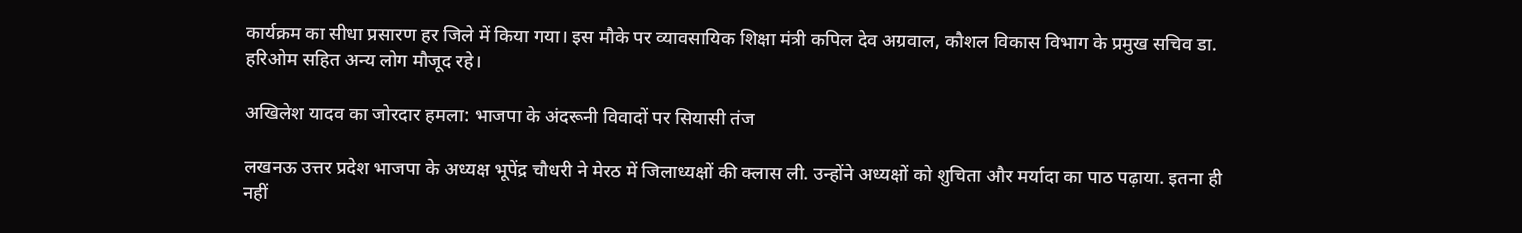कार्यक्रम का सीधा प्रसारण हर जिले में किया गया। इस मौके पर व्यावसायिक शिक्षा मंत्री कपिल देव अग्रवाल, कौशल विकास विभाग के प्रमुख सचिव डा. हरिओम सहित अन्य लोग मौजूद रहे।

अखिलेश यादव का जोरदार हमला: भाजपा के अंदरूनी विवादों पर सियासी तंज

लखनऊ उत्तर प्रदेश भाजपा के अध्यक्ष भूपेंद्र चौधरी ने मेरठ में जिलाध्यक्षों की क्लास ली. उन्होंने अध्यक्षों को शुचिता और मर्यादा का पाठ पढ़ाया. इतना ही नहीं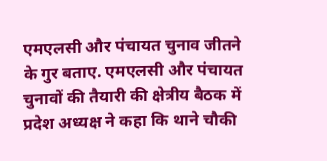एमएलसी और पंचायत चुनाव जीतने के गुर बताए. एमएलसी और पंचायत चुनावों की तैयारी की क्षेत्रीय बैठक में प्रदेश अध्यक्ष ने कहा कि थाने चौकी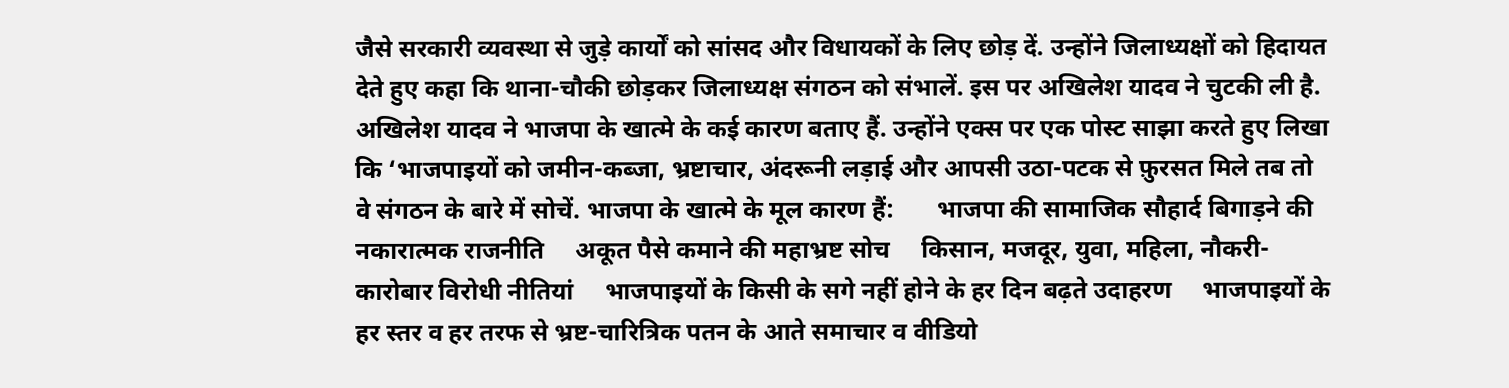जैसे सरकारी व्यवस्था से जुड़े कार्यों को सांसद और विधायकों के लिए छोड़ दें. उन्होंने जिलाध्यक्षों को हिदायत देते हुए कहा कि थाना-चौकी छोड़कर जिलाध्यक्ष संगठन को संभालें. इस पर अखिलेश यादव ने चुटकी ली है. अखिलेश यादव ने भाजपा के खात्मे के कई कारण बताए हैं. उन्होंने एक्स पर एक पोस्ट साझा करते हुए लिखा कि ‘भाजपाइयों को जमीन-कब्जा, भ्रष्टाचार, अंदरूनी लड़ाई और आपसी उठा-पटक से फ़ुरसत मिले तब तो वे संगठन के बारे में सोचें. भाजपा के खात्मे के मूल कारण हैं:       भाजपा की सामाजिक सौहार्द बिगाड़ने की नकारात्मक राजनीति     अकूत पैसे कमाने की महाभ्रष्ट सोच     किसान, मजदूर, युवा, महिला, नौकरी-कारोबार विरोधी नीतियां     भाजपाइयों के किसी के सगे नहीं होने के हर दिन बढ़ते उदाहरण     भाजपाइयों के हर स्तर व हर तरफ से भ्रष्ट-चारित्रिक पतन के आते समाचार व वीडियो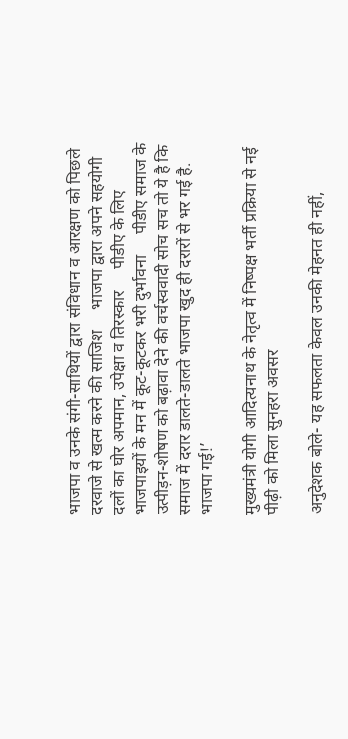भाजपा व उनके संगी-साथियों द्वारा संविधान व आरक्षण को पिछले दरवाजे से खत्म करने की साजिश     भाजपा द्वारा अपने सहयोगी दलों का घोर अपमान, उपेक्षा व तिरस्कार     पीडीए के लिए भाजपाइयों के मन में कूट-कूटकर भरी दुर्भावना     पीडीए समाज के उत्पीड़न-शोषण को बढ़ावा देने की वर्चस्ववादी सोच सच तो ये है कि समाज में दरार डालते-डालते भाजपा खुद ही दरारों से भर गई है. भाजपा गई!’

मुख्यमंत्री योगी आदित्यनाथ के नेतृत्व में निष्पक्ष भर्ती प्रक्रिया से नई पीढ़ी को मिला सुनहरा अवसर

अनुदेशक बोले- यह सफलता केवल उनकी मेहनत ही नहीं,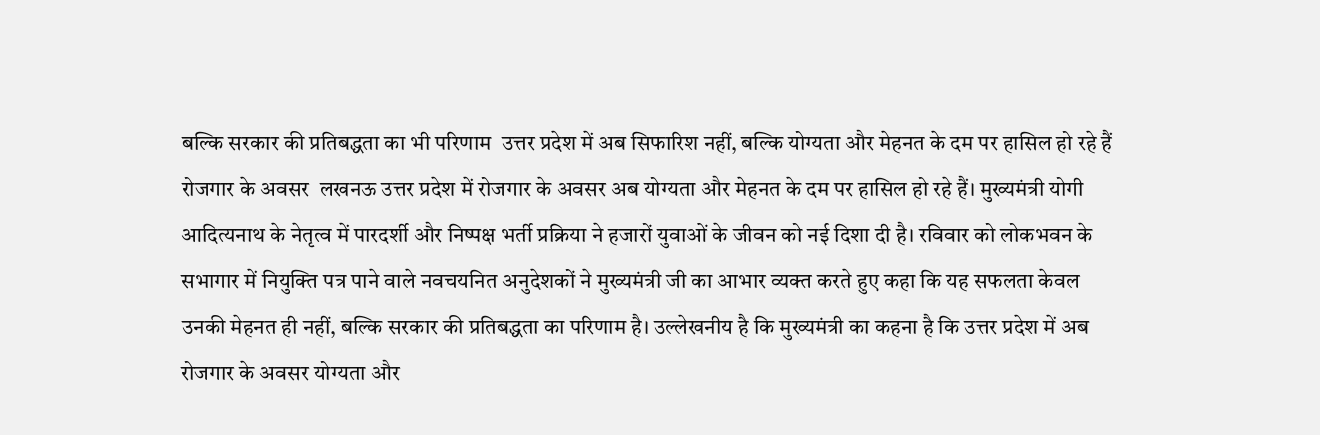बल्कि सरकार की प्रतिबद्धता का भी परिणाम  उत्तर प्रदेश में अब सिफारिश नहीं, बल्कि योग्यता और मेहनत के दम पर हासिल हो रहे हैं रोजगार के अवसर  लखनऊ उत्तर प्रदेश में रोजगार के अवसर अब योग्यता और मेहनत के दम पर हासिल हो रहे हैं। मुख्यमंत्री योगी आदित्यनाथ के नेतृत्व में पारदर्शी और निष्पक्ष भर्ती प्रक्रिया ने हजारों युवाओं के जीवन को नई दिशा दी है। रविवार को लोकभवन के सभागार में नियुक्ति पत्र पाने वाले नवचयनित अनुदेशकों ने मुख्यमंत्री जी का आभार व्यक्त करते हुए कहा कि यह सफलता केवल उनकी मेहनत ही नहीं, बल्कि सरकार की प्रतिबद्धता का परिणाम है। उल्लेखनीय है कि मुख्यमंत्री का कहना है कि उत्तर प्रदेश में अब रोजगार के अवसर योग्यता और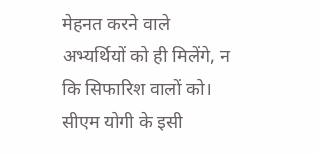मेहनत करने वाले अभ्यर्थियों को ही मिलेंगे, न कि सिफारिश वालों को। सीएम योगी के इसी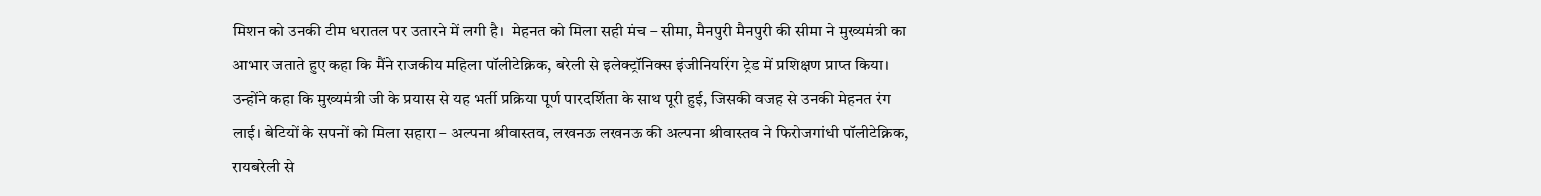मिशन को उनकी टीम धरातल पर उतारने में लगी है।  मेहनत को मिला सही मंच – सीमा, मैनपुरी मैनपुरी की सीमा ने मुख्यमंत्री का आभार जताते हुए कहा कि मैंने राजकीय महिला पॉलीटेक्निक, बरेली से इलेक्ट्रॉनिक्स इंजीनियरिंग ट्रेड में प्रशिक्षण प्राप्त किया। उन्होंने कहा कि मुख्यमंत्री जी के प्रयास से यह भर्ती प्रक्रिया पूर्ण पारदर्शिता के साथ पूरी हुई, जिसकी वजह से उनकी मेहनत रंग लाई। बेटियों के सपनों को मिला सहारा – अल्पना श्रीवास्तव, लखनऊ लखनऊ की अल्पना श्रीवास्तव ने फिरोजगांधी पॉलीटेक्निक, रायबरेली से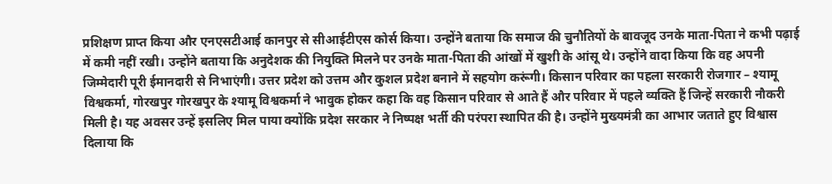प्रशिक्षण प्राप्त किया और एनएसटीआई कानपुर से सीआईटीएस कोर्स किया। उन्होंने बताया कि समाज की चुनौतियों के बावजूद उनके माता-पिता ने कभी पढ़ाई में कमी नहीं रखी। उन्होंने बताया कि अनुदेशक की नियुक्ति मिलने पर उनके माता-पिता की आंखों में खुशी के आंसू थे। उन्होंने वादा किया कि वह अपनी जिम्मेदारी पूरी ईमानदारी से निभाएंगी। उत्तर प्रदेश को उत्तम और कुशल प्रदेश बनाने में सहयोग करूंगी। किसान परिवार का पहला सरकारी रोजगार – श्यामू विश्वकर्मा, गोरखपुर गोरखपुर के श्यामू विश्वकर्मा ने भावुक होकर कहा कि वह किसान परिवार से आते हैं और परिवार में पहले व्यक्ति हैं जिन्हें सरकारी नौकरी मिली है। यह अवसर उन्हें इसलिए मिल पाया क्योंकि प्रदेश सरकार ने निष्पक्ष भर्ती की परंपरा स्थापित की है। उन्होंने मुख्यमंत्री का आभार जताते हुए विश्वास दिलाया कि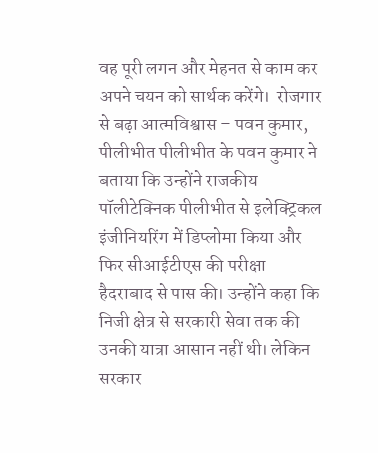वह पूरी लगन और मेहनत से काम कर अपने चयन को सार्थक करेंगे।  रोजगार से बढ़ा आत्मविश्वास – पवन कुमार, पीलीभीत पीलीभीत के पवन कुमार ने बताया कि उन्होंने राजकीय पॉलीटेक्निक पीलीभीत से इलेक्ट्रिकल इंजीनियरिंग में डिप्लोमा किया और फिर सीआईटीएस की परीक्षा हैदराबाद से पास की। उन्होंने कहा कि निजी क्षेत्र से सरकारी सेवा तक की उनकी यात्रा आसान नहीं थी। लेकिन सरकार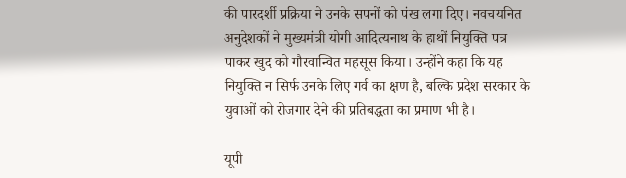की पारदर्शी प्रक्रिया ने उनके सपनों को पंख लगा दिए। नवचयनित अनुदेशकों ने मुख्यमंत्री योगी आदित्यनाथ के हाथों नियुक्ति पत्र पाकर खुद को गौरवान्वित महसूस किया। उन्होंने कहा कि यह नियुक्ति न सिर्फ उनके लिए गर्व का क्षण है, बल्कि प्रदेश सरकार के युवाओं को रोजगार देने की प्रतिबद्धता का प्रमाण भी है।

यूपी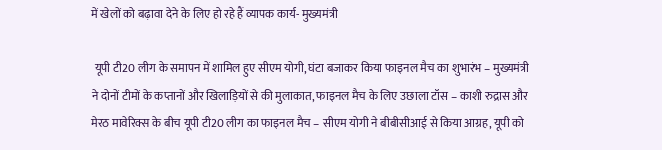में खेलों को बढ़ावा देने के लिए हो रहे हैं व्यापक कार्य- मुख्यमंत्री

 यूपी टी20 लीग के समापन में शामिल हुए सीएम योगी, घंटा बजाकर किया फाइनल मैच का शुभारंभ – मुख्यमंत्री ने दोनों टीमों के कप्तानों और खिलाड़ियों से की मुलाकात, फाइनल मैच के लिए उछाला टॉस – काशी रुद्रास और मेरठ मावेरिक्स के बीच यूपी टी20 लीग का फाइनल मैच – सीएम योगी ने बीबीसीआई से किया आग्रह, यूपी को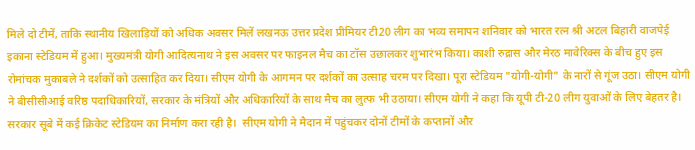मिले दो टीमें, ताकि स्थानीय खिलाड़ियों को अधिक अवसर मिलें लखनऊ उत्तर प्रदेश प्रीमियर टी20 लीग का भव्य समापन शनिवार को भारत रत्न श्री अटल बिहारी वाजपेई इकाना स्टेडियम में हुआ। मुख्यमंत्री योगी आदित्यनाथ ने इस अवसर पर फाइनल मैच का टॉस उछालकर शुभारंभ किया। काशी रुद्रास और मेरठ मावेरिक्स के बीच हुए इस रोमांचक मुकाबले ने दर्शकों को उत्साहित कर दिया। सीएम योगी के आगमन पर दर्शकों का उत्साह चरम पर दिखा। पूरा स्टेडियम "योगी-योगी" के नारों से गूंज उठा। सीएम योगी ने बीसीसीआई वरिष्ठ पदाधिकारियों, सरकार के मंत्रियों और अधिकारियों के साथ मैच का लुत्फ भी उठाया। सीएम योगी ने कहा कि यूपी टी-20 लीग युवाओं के लिए बेहतर है। सरकार सूबे में कई क्रिकेट स्टेडियम का निर्माण करा रही है।  सीएम योगी ने मैदान में पहुंचकर दोनों टीमों के कप्तानों और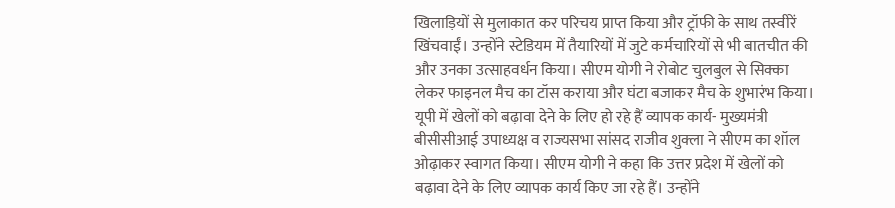खिलाड़ियों से मुलाकात कर परिचय प्राप्त किया और ट्रॉफी के साथ तस्वीरें खिंचवाईं। उन्होंने स्टेडियम में तैयारियों में जुटे कर्मचारियों से भी बातचीत की और उनका उत्साहवर्धन किया। सीएम योगी ने रोबोट चुलबुल से सिक्का लेकर फाइनल मैच का टॉस कराया और घंटा बजाकर मैच के शुभारंभ किया। यूपी में खेलों को बढ़ावा देने के लिए हो रहे हैं व्यापक कार्य- मुख्यमंत्री बीसीसीआई उपाध्यक्ष व राज्यसभा सांसद राजीव शुक्ला ने सीएम का शॉल ओढ़ाकर स्वागत किया। सीएम योगी ने कहा कि उत्तर प्रदेश में खेलों को बढ़ावा देने के लिए व्यापक कार्य किए जा रहे हैं। उन्होंने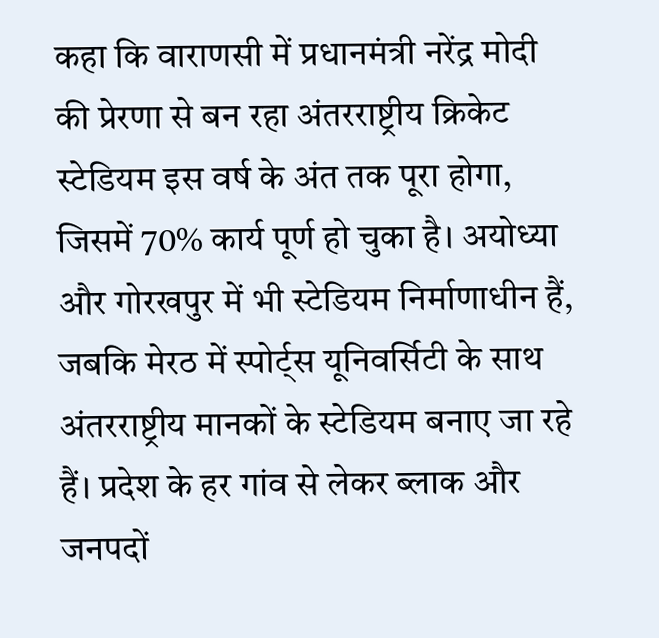कहा कि वाराणसी में प्रधानमंत्री नरेंद्र मोदी की प्रेरणा से बन रहा अंतरराष्ट्रीय क्रिकेट स्टेडियम इस वर्ष के अंत तक पूरा होगा, जिसमें 70% कार्य पूर्ण हो चुका है। अयोध्या और गोरखपुर में भी स्टेडियम निर्माणाधीन हैं, जबकि मेरठ में स्पोर्ट्स यूनिवर्सिटी के साथ अंतरराष्ट्रीय मानकों के स्टेडियम बनाए जा रहे हैं। प्रदेश के हर गांव से लेकर ब्लाक और जनपदों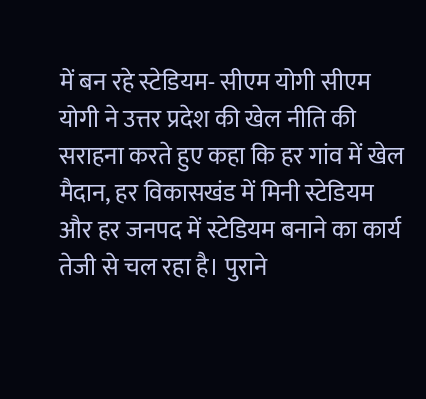में बन रहे स्टेडियम- सीएम योगी सीएम योगी ने उत्तर प्रदेश की खेल नीति की सराहना करते हुए कहा कि हर गांव में खेल मैदान, हर विकासखंड में मिनी स्टेडियम और हर जनपद में स्टेडियम बनाने का कार्य तेजी से चल रहा है। पुराने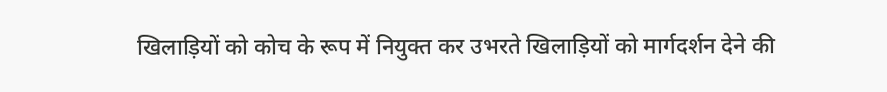खिलाड़ियों को कोच के रूप में नियुक्त कर उभरते खिलाड़ियों को मार्गदर्शन देने की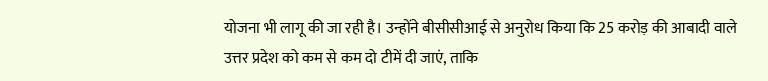योजना भी लागू की जा रही है। उन्होंने बीसीसीआई से अनुरोध किया कि 25 करोड़ की आबादी वाले उत्तर प्रदेश को कम से कम दो टीमें दी जाएं, ताकि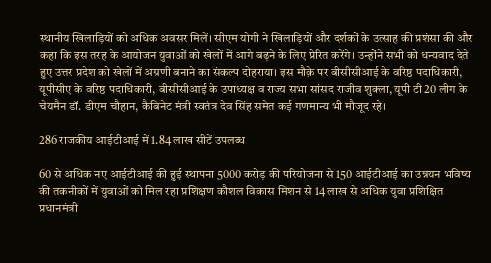स्थानीय खिलाड़ियों को अधिक अवसर मिलें। सीएम योगी ने खिलाड़ियों और दर्शकों के उत्साह की प्रशंसा की और कहा कि इस तरह के आयोजन युवाओं को खेलों में आगे बढ़ने के लिए प्रेरित करेंगे। उन्होंने सभी को धन्यवाद देते हुए उत्तर प्रदेश को खेलों में अग्रणी बनाने का संकल्प दोहराया। इस मौक़े पर बीसीसीआई के वरिष्ठ पदाधिकारी, यूपीसीए के वरिष्ठ पदाधिकारी, बीसीसीआई के उपाध्यक्ष व राज्य सभा सांसद राजीव शुक्ला, यूपी टी 20 लीग के चेयमैन डॉ. डीएम चौहान, कैबिनेट मंत्री स्वतंत्र देव सिंह समेत कई गणमान्य भी मौजूद रहे।

286 राजकीय आईटीआई में 1.84 लाख सीटें उपलब्ध

60 से अधिक नए आईटीआई की हुई स्थापना 5000 करोड़ की परियोजना से 150 आईटीआई का उन्नयन भविष्य की तकनीकों में युवाओं को मिल रहा प्रशिक्षण कौशल विकास मिशन से 14 लाख से अधिक युवा प्रशिक्षित प्रधानमंत्री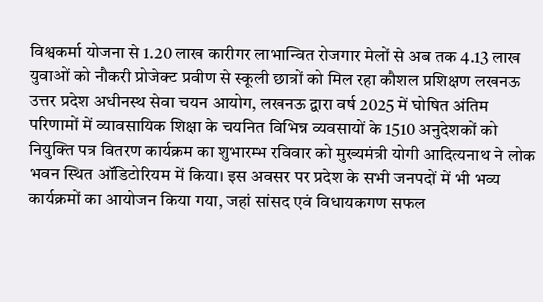विश्वकर्मा योजना से 1.20 लाख कारीगर लाभान्वित रोजगार मेलों से अब तक 4.13 लाख युवाओं को नौकरी प्रोजेक्ट प्रवीण से स्कूली छात्रों को मिल रहा कौशल प्रशिक्षण लखनऊ उत्तर प्रदेश अधीनस्थ सेवा चयन आयोग, लखनऊ द्वारा वर्ष 2025 में घोषित अंतिम परिणामों में व्यावसायिक शिक्षा के चयनित विभिन्न व्यवसायों के 1510 अनुदेशकों को नियुक्ति पत्र वितरण कार्यक्रम का शुभारम्भ रविवार को मुख्यमंत्री योगी आदित्यनाथ ने लोक भवन स्थित ऑडिटोरियम में किया। इस अवसर पर प्रदेश के सभी जनपदों में भी भव्य कार्यक्रमों का आयोजन किया गया, जहां सांसद एवं विधायकगण सफल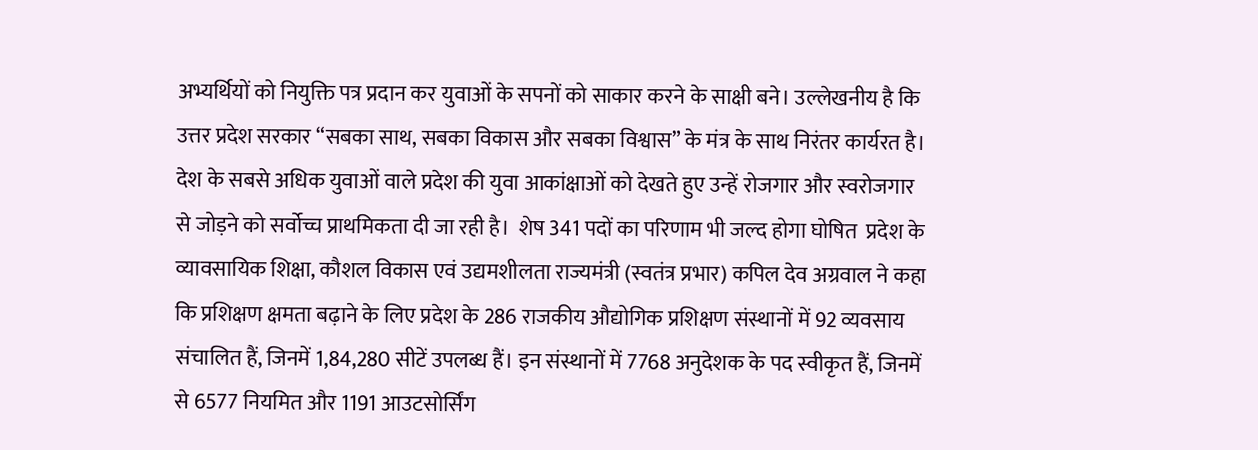अभ्यर्थियों को नियुक्ति पत्र प्रदान कर युवाओं के सपनों को साकार करने के साक्षी बने। उल्लेखनीय है कि उत्तर प्रदेश सरकार “सबका साथ, सबका विकास और सबका विश्वास” के मंत्र के साथ निरंतर कार्यरत है। देश के सबसे अधिक युवाओं वाले प्रदेश की युवा आकांक्षाओं को देखते हुए उन्हें रोजगार और स्वरोजगार से जोड़ने को सर्वोच्च प्राथमिकता दी जा रही है।  शेष 341 पदों का परिणाम भी जल्द होगा घोषित  प्रदेश के  व्यावसायिक शिक्षा, कौशल विकास एवं उद्यमशीलता राज्यमंत्री (स्वतंत्र प्रभार) कपिल देव अग्रवाल ने कहा कि प्रशिक्षण क्षमता बढ़ाने के लिए प्रदेश के 286 राजकीय औद्योगिक प्रशिक्षण संस्थानों में 92 व्यवसाय संचालित हैं, जिनमें 1,84,280 सीटें उपलब्ध हैं। इन संस्थानों में 7768 अनुदेशक के पद स्वीकृत हैं, जिनमें से 6577 नियमित और 1191 आउटसोर्सिंग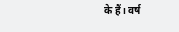के हैं। वर्ष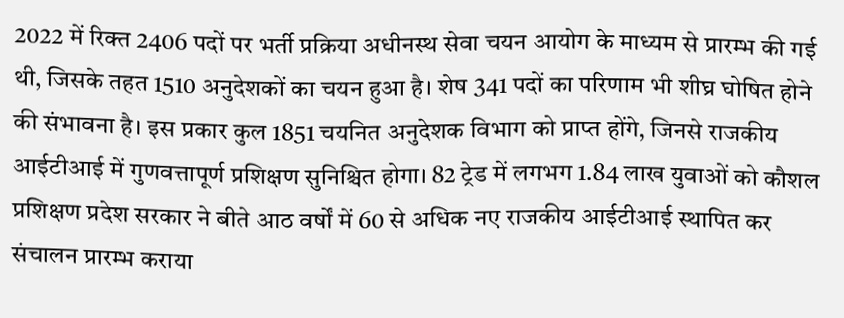2022 में रिक्त 2406 पदों पर भर्ती प्रक्रिया अधीनस्थ सेवा चयन आयोग के माध्यम से प्रारम्भ की गई थी, जिसके तहत 1510 अनुदेशकों का चयन हुआ है। शेष 341 पदों का परिणाम भी शीघ्र घोषित होने की संभावना है। इस प्रकार कुल 1851 चयनित अनुदेशक विभाग को प्राप्त होंगे, जिनसे राजकीय आईटीआई में गुणवत्तापूर्ण प्रशिक्षण सुनिश्चित होगा। 82 ट्रेड में लगभग 1.84 लाख युवाओं को कौशल प्रशिक्षण प्रदेश सरकार ने बीते आठ वर्षों में 60 से अधिक नए राजकीय आईटीआई स्थापित कर संचालन प्रारम्भ कराया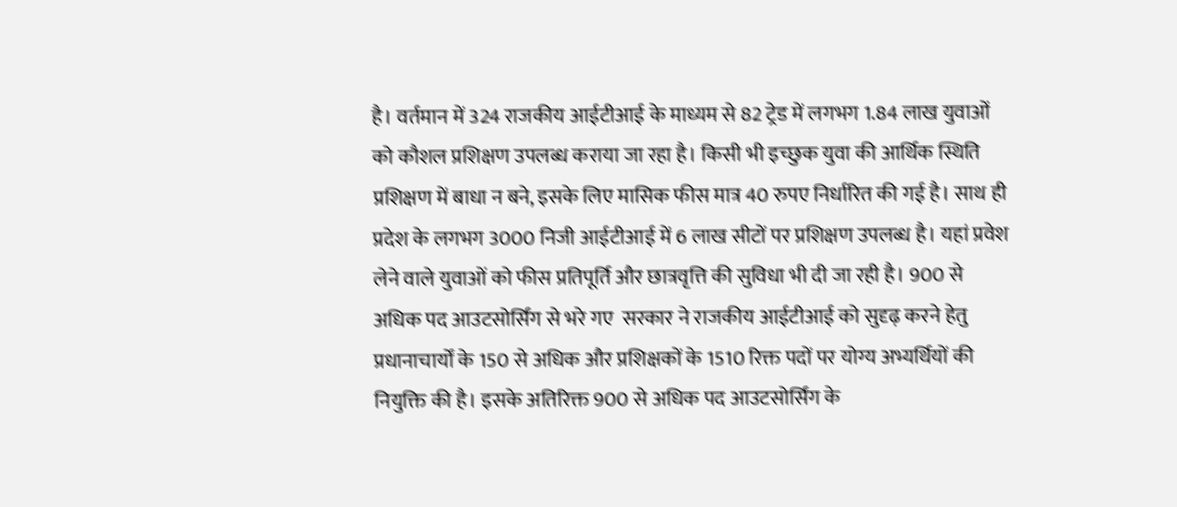है। वर्तमान में 324 राजकीय आईटीआई के माध्यम से 82 ट्रेड में लगभग 1.84 लाख युवाओं को कौशल प्रशिक्षण उपलब्ध कराया जा रहा है। किसी भी इच्छुक युवा की आर्थिक स्थिति प्रशिक्षण में बाधा न बने, इसके लिए मासिक फीस मात्र 40 रुपए निर्धारित की गई है। साथ ही प्रदेश के लगभग 3000 निजी आईटीआई में 6 लाख सीटों पर प्रशिक्षण उपलब्ध है। यहां प्रवेश लेने वाले युवाओं को फीस प्रतिपूर्ति और छात्रवृत्ति की सुविधा भी दी जा रही है। 900 से अधिक पद आउटसोर्सिंग से भरे गए  सरकार ने राजकीय आईटीआई को सुदृढ़ करने हेतु प्रधानाचार्यों के 150 से अधिक और प्रशिक्षकों के 1510 रिक्त पदों पर योग्य अभ्यर्थियों की नियुक्ति की है। इसके अतिरिक्त 900 से अधिक पद आउटसोर्सिंग के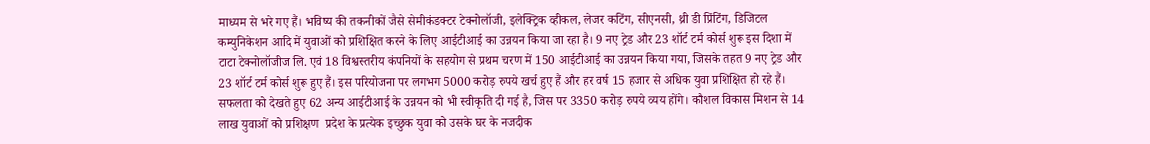माध्यम से भरे गए हैं। भविष्य की तकनीकों जैसे सेमीकंडक्टर टेक्नोलॉजी, इलेक्ट्रिक व्हीकल, लेजर कटिंग, सीएनसी, थ्री डी प्रिंटिंग, डिजिटल कम्युनिकेशन आदि में युवाओं को प्रशिक्षित करने के लिए आईटीआई का उन्नयन किया जा रहा है। 9 नए ट्रेड और 23 शॉर्ट टर्म कोर्स शुरू इस दिशा में टाटा टेक्नोलॉजीज लि. एवं 18 विश्वस्तरीय कंपनियों के सहयोग से प्रथम चरण में 150 आईटीआई का उन्नयन किया गया, जिसके तहत 9 नए ट्रेड और 23 शॉर्ट टर्म कोर्स शुरू हुए हैं। इस परियोजना पर लगभग 5000 करोड़ रुपये खर्च हुए हैं और हर वर्ष 15 हजार से अधिक युवा प्रशिक्षित हो रहे हैं। सफलता को देखते हुए 62 अन्य आईटीआई के उन्नयन को भी स्वीकृति दी गई है, जिस पर 3350 करोड़ रुपये व्यय होंगे। कौशल विकास मिशन से 14 लाख युवाओं को प्रशिक्षण  प्रदेश के प्रत्येक इच्छुक युवा को उसके घर के नजदीक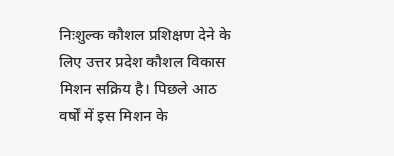निःशुल्क कौशल प्रशिक्षण देने के लिए उत्तर प्रदेश कौशल विकास मिशन सक्रिय है। पिछले आठ वर्षों में इस मिशन के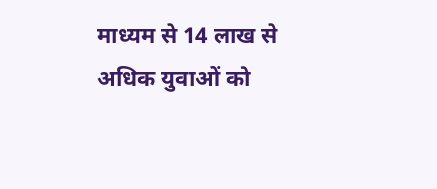माध्यम से 14 लाख से अधिक युवाओं को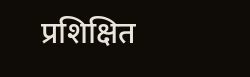प्रशिक्षित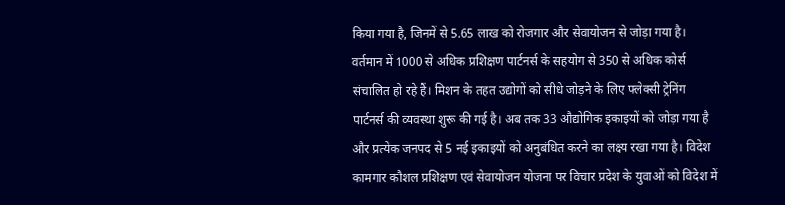किया गया है, जिनमें से 5.65 लाख को रोजगार और सेवायोजन से जोड़ा गया है। वर्तमान में 1000 से अधिक प्रशिक्षण पार्टनर्स के सहयोग से 350 से अधिक कोर्स संचालित हो रहे हैं। मिशन के तहत उद्योगों को सीधे जोड़ने के लिए फ्लेक्सी ट्रेनिंग पार्टनर्स की व्यवस्था शुरू की गई है। अब तक 33 औद्योगिक इकाइयों को जोड़ा गया है और प्रत्येक जनपद से 5 नई इकाइयों को अनुबंधित करने का लक्ष्य रखा गया है। विदेश कामगार कौशल प्रशिक्षण एवं सेवायोजन योजना पर विचार प्रदेश के युवाओं को विदेश में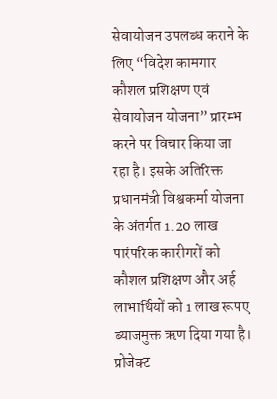सेवायोजन उपलब्ध कराने के लिए “विदेश कामगार कौशल प्रशिक्षण एवं सेवायोजन योजना” प्रारम्भ करने पर विचार किया जा रहा है। इसके अतिरिक्त प्रधानमंत्री विश्वकर्मा योजना के अंतर्गत 1.20 लाख पारंपरिक कारीगरों को कौशल प्रशिक्षण और अर्ह लाभार्थियों को 1 लाख रूपए ब्याजमुक्त ऋण दिया गया है।  प्रोजेक्ट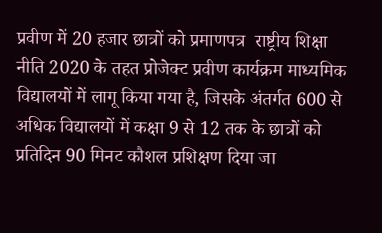प्रवीण में 20 हजार छात्रों को प्रमाणपत्र  राष्ट्रीय शिक्षा नीति 2020 के तहत प्रोजेक्ट प्रवीण कार्यक्रम माध्यमिक विद्यालयों में लागू किया गया है, जिसके अंतर्गत 600 से अधिक विद्यालयों में कक्षा 9 से 12 तक के छात्रों को प्रतिदिन 90 मिनट कौशल प्रशिक्षण दिया जा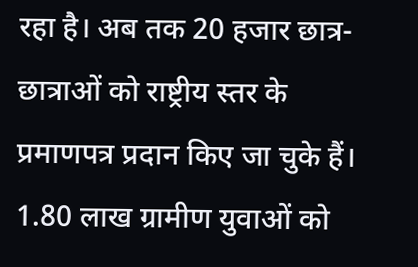रहा है। अब तक 20 हजार छात्र-छात्राओं को राष्ट्रीय स्तर के प्रमाणपत्र प्रदान किए जा चुके हैं। 1.80 लाख ग्रामीण युवाओं को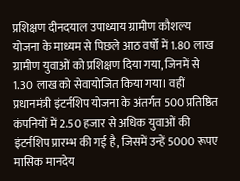प्रशिक्षण दीनदयाल उपाध्याय ग्रामीण कौशल्य योजना के माध्यम से पिछले आठ वर्षों में 1.80 लाख ग्रामीण युवाओं को प्रशिक्षण दिया गया, जिनमें से 1.30 लाख को सेवायोजित किया गया। वहीं प्रधानमंत्री इंटर्नशिप योजना के अंतर्गत 500 प्रतिष्ठित कंपनियों में 2.50 हजार से अधिक युवाओं की इंटर्नशिप प्रारम्भ की गई है, जिसमें उन्हें 5000 रूपए मासिक मानदेय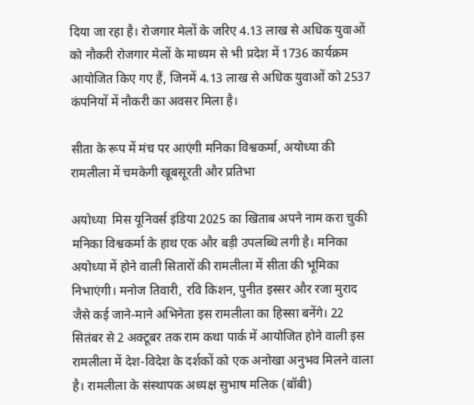दिया जा रहा है। रोजगार मेलों के जरिए 4.13 लाख से अधिक युवाओं को नौकरी रोजगार मेलों के माध्यम से भी प्रदेश में 1736 कार्यक्रम आयोजित किए गए हैं, जिनमें 4.13 लाख से अधिक युवाओं को 2537 कंपनियों में नौकरी का अवसर मिला है।

सीता के रूप में मंच पर आएंगी मनिका विश्वकर्मा, अयोध्या की रामलीला में चमकेगी खूबसूरती और प्रतिभा

अयोध्या  मिस यूनिवर्स इंडिया 2025 का खिताब अपने नाम करा चुकी मनिका विश्वकर्मा के हाथ एक और बड़ी उपलब्धि लगी है। मनिका अयोध्या में होने वाली सितारों की रामलीला में सीता की भूमिका निभाएंगी। मनोज तिवारी, रवि किशन, पुनीत इस्सर और रजा मुराद जैसे कई जाने-माने अभिनेता इस रामलीला का हिस्सा बनेंगे। 22 सितंबर से 2 अक्टूबर तक राम कथा पार्क में आयोजित होने वाली इस रामलीला में देश-विदेश के दर्शकों को एक अनोखा अनुभव मिलने वाला है। रामलीला के संस्थापक अध्यक्ष सुभाष मलिक (बॉबी)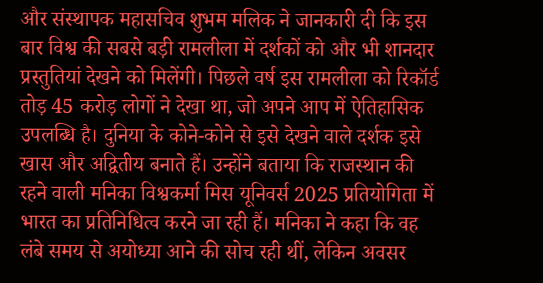और संस्थापक महासचिव शुभम मलिक ने जानकारी दी कि इस बार विश्व की सबसे बड़ी रामलीला में दर्शकों को और भी शानदार प्रस्तुतियां देखने को मिलेंगी। पिछले वर्ष इस रामलीला को रिकॉर्ड तोड़ 45 करोड़ लोगों ने देखा था, जो अपने आप में ऐतिहासिक उपलब्धि है। दुनिया के कोने-कोने से इसे देखने वाले दर्शक इसे खास और अद्वितीय बनाते हैं। उन्होंने बताया कि राजस्थान की रहने वाली मनिका विश्वकर्मा मिस यूनिवर्स 2025 प्रतियोगिता में भारत का प्रतिनिधित्व करने जा रही हैं। मनिका ने कहा कि वह लंबे समय से अयोध्या आने की सोच रही थीं, लेकिन अवसर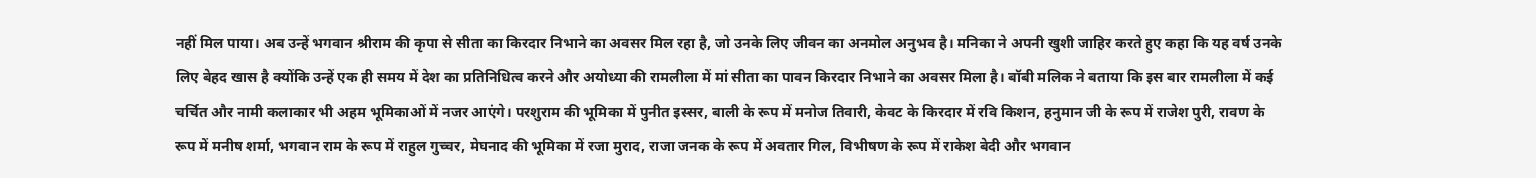नहीं मिल पाया। अब उन्हें भगवान श्रीराम की कृपा से सीता का किरदार निभाने का अवसर मिल रहा है, जो उनके लिए जीवन का अनमोल अनुभव है। मनिका ने अपनी खुशी जाहिर करते हुए कहा कि यह वर्ष उनके लिए बेहद खास है क्योंकि उन्हें एक ही समय में देश का प्रतिनिधित्व करने और अयोध्या की रामलीला में मां सीता का पावन किरदार निभाने का अवसर मिला है। बॉबी मलिक ने बताया कि इस बार रामलीला में कई चर्चित और नामी कलाकार भी अहम भूमिकाओं में नजर आएंगे। परशुराम की भूमिका में पुनीत इस्सर, बाली के रूप में मनोज तिवारी, केवट के किरदार में रवि किशन, हनुमान जी के रूप में राजेश पुरी, रावण के रूप में मनीष शर्मा, भगवान राम के रूप में राहुल गुच्चर, मेघनाद की भूमिका में रजा मुराद, राजा जनक के रूप में अवतार गिल, विभीषण के रूप में राकेश बेदी और भगवान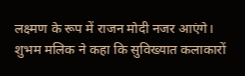लक्ष्मण के रूप में राजन मोदी नजर आएंगे। शुभम मलिक ने कहा कि सुविख्यात कलाकारों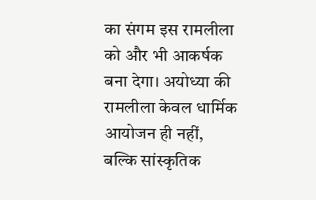का संगम इस रामलीला को और भी आकर्षक बना देगा। अयोध्या की रामलीला केवल धार्मिक आयोजन ही नहीं, बल्कि सांस्कृतिक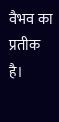वैभव का प्रतीक है।